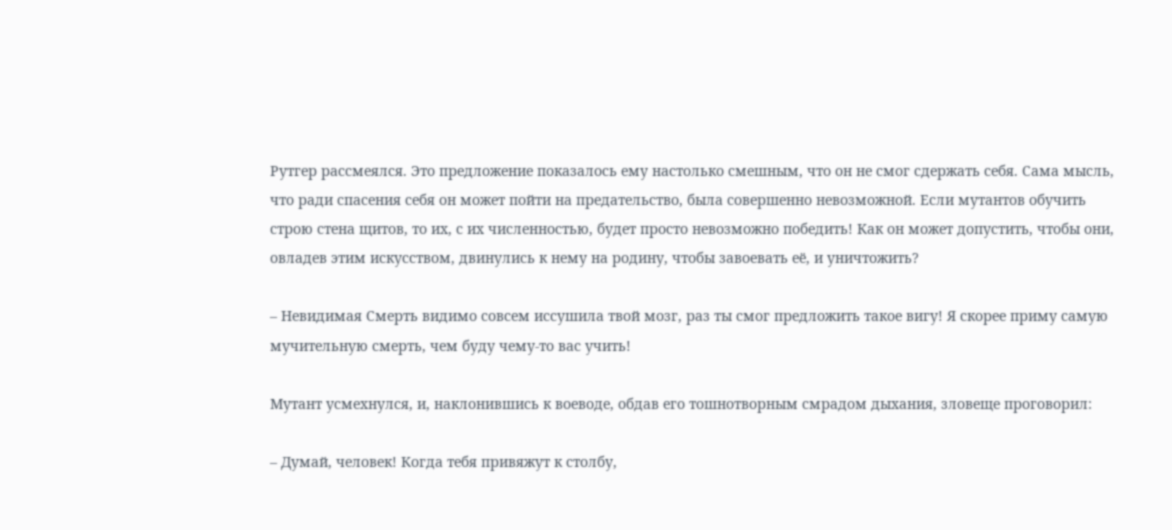Рутгер рассмеялся. Это предложение показалось ему настолько смешным, что он не смог сдержать себя. Сама мысль, что ради спасения себя он может пойти на предательство, была совершенно невозможной. Если мутантов обучить строю стена щитов, то их, с их численностью, будет просто невозможно победить! Как он может допустить, чтобы они, овладев этим искусством, двинулись к нему на родину, чтобы завоевать её, и уничтожить?

– Невидимая Смерть видимо совсем иссушила твой мозг, раз ты смог предложить такое вигу! Я скорее приму самую мучительную смерть, чем буду чему-то вас учить!

Мутант усмехнулся, и, наклонившись к воеводе, обдав его тошнотворным смрадом дыхания, зловеще проговорил:

– Думай, человек! Когда тебя привяжут к столбу,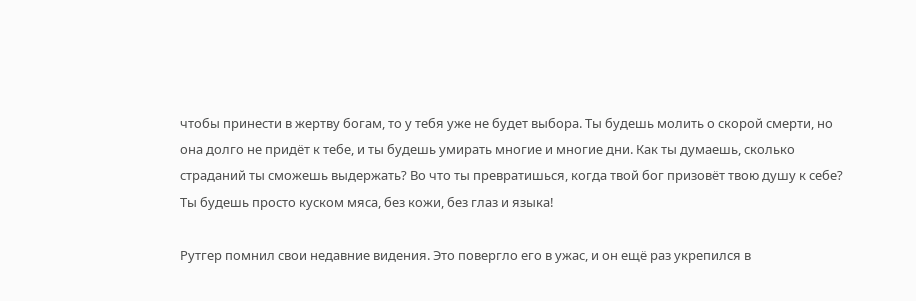чтобы принести в жертву богам, то у тебя уже не будет выбора. Ты будешь молить о скорой смерти, но она долго не придёт к тебе, и ты будешь умирать многие и многие дни. Как ты думаешь, сколько страданий ты сможешь выдержать? Во что ты превратишься, когда твой бог призовёт твою душу к себе? Ты будешь просто куском мяса, без кожи, без глаз и языка!

Рутгер помнил свои недавние видения. Это повергло его в ужас, и он ещё раз укрепился в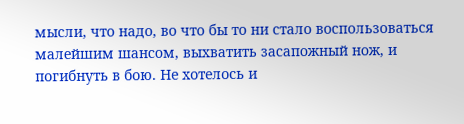мысли, что надо, во что бы то ни стало воспользоваться малейшим шансом, выхватить засапожный нож, и погибнуть в бою. Не хотелось и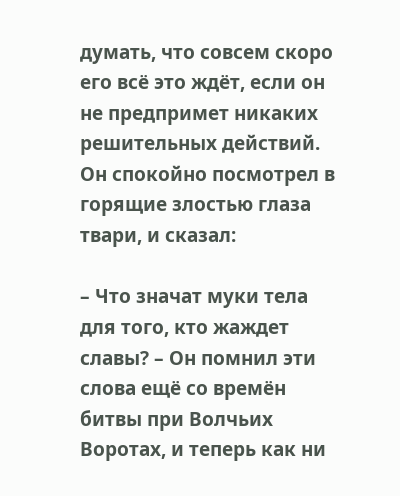думать, что совсем скоро его всё это ждёт, если он не предпримет никаких решительных действий. Он спокойно посмотрел в горящие злостью глаза твари, и сказал:

– Что значат муки тела для того, кто жаждет славы? – Он помнил эти слова ещё со времён битвы при Волчьих Воротах, и теперь как ни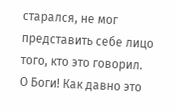старался, не мог представить себе лицо того, кто это говорил. О Боги! Как давно это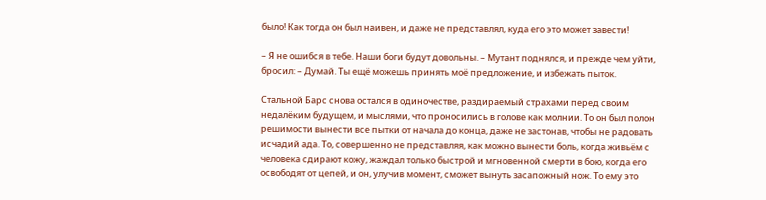было! Как тогда он был наивен, и даже не представлял, куда его это может завести!

– Я не ошибся в тебе. Наши боги будут довольны. – Мутант поднялся, и прежде чем уйти, бросил: – Думай. Ты ещё можешь принять моё предложение, и избежать пыток.

Стальной Барс снова остался в одиночестве, раздираемый страхами перед своим недалёким будущем, и мыслями, что проносились в голове как молнии. То он был полон решимости вынести все пытки от начала до конца, даже не застонав, чтобы не радовать исчадий ада. То, совершенно не представляя, как можно вынести боль, когда живьём с человека сдирают кожу, жаждал только быстрой и мгновенной смерти в бою, когда его освободят от цепей, и он, улучив момент, сможет вынуть засапожный нож. То ему это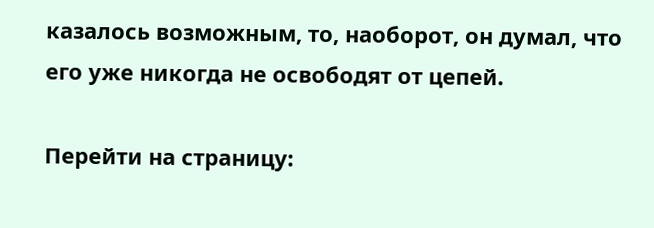казалось возможным, то, наоборот, он думал, что его уже никогда не освободят от цепей.

Перейти на страницу: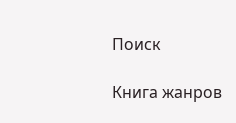Поиск

Книга жанров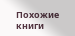Похожие книги